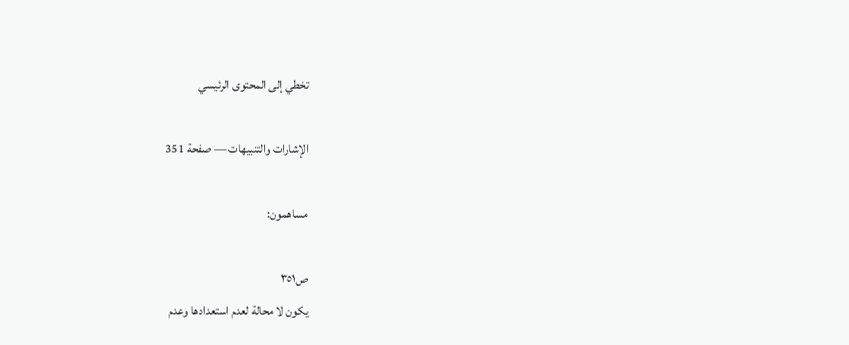تخطي إلى المحتوى الرئيسي

الإشارات والتنبيهات — صفحة 351

مساهمون:

ص٣٥١
يكون لا محالة لعدم استعدادها وعدم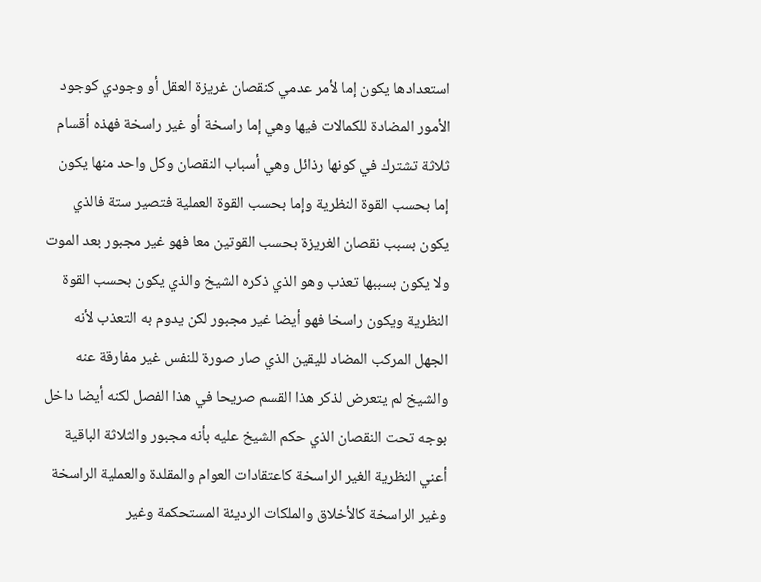استعدادها يكون إما لأمر عدمي كنقصان غريزة العقل أو وجودي كوجود الأمور المضادة للكمالات فيها وهي إما راسخة أو غير راسخة فهذه أقسام ثلاثة تشترك في كونها رذائل وهي أسباب النقصان وكل واحد منها يكون إما بحسب القوة النظرية وإما بحسب القوة العملية فتصير ستة فالذي يكون بسبب نقصان الغريزة بحسب القوتين معا فهو غير مجبور بعد الموت ولا يكون بسببها تعذب وهو الذي ذكره الشيخ والذي يكون بحسب القوة النظرية ويكون راسخا فهو أيضا غير مجبور لكن يدوم به التعذب لأنه الجهل المركب المضاد لليقين الذي صار صورة للنفس غير مفارقة عنه والشيخ لم يتعرض لذكر هذا القسم صريحا في هذا الفصل لكنه أيضا داخل بوجه تحت النقصان الذي حكم الشيخ عليه بأنه مجبور والثلاثة الباقية أعني النظرية الغير الراسخة كاعتقادات العوام والمقلدة والعملية الراسخة وغير الراسخة كالأخلاق والملكات الرديئة المستحكمة وغير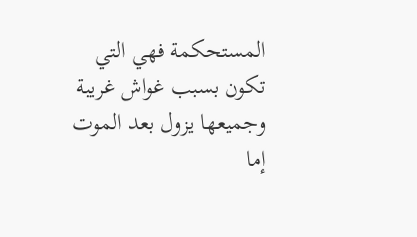المستحكمة فهي التي تكون بسبب غواش غريبة وجميعها يزول بعد الموت إما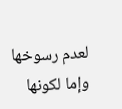لعدم رسوخها وإما لكونها